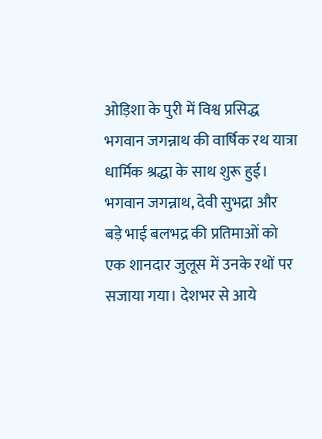ओड़िशा के पुरी में विश्व प्रसिद्ध भगवान जगन्नाथ की वार्षिक रथ यात्रा धार्मिक श्रद्धा के साथ शुरू हुई। भगवान जगन्नाथ, देवी सुभद्रा और बड़े भाई बलभद्र की प्रतिमाओं को एक शानदार जुलूस में उनके रथों पर सजाया गया। देशभर से आये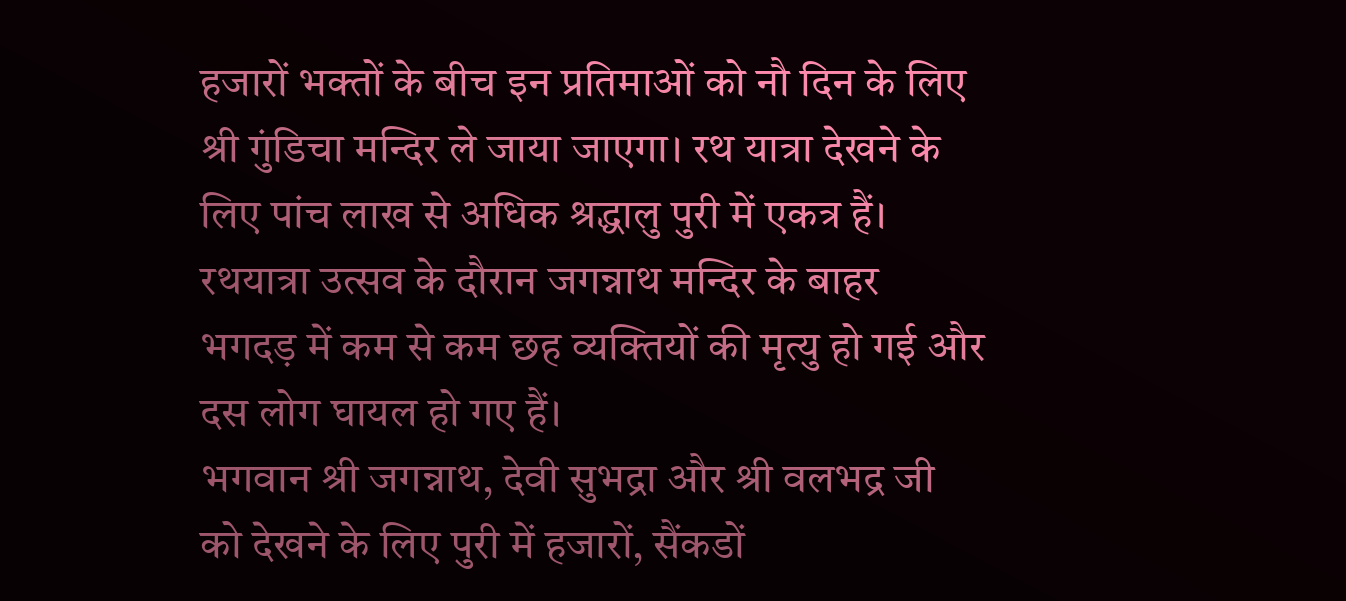हजारों भक्तों के बीच इन प्रतिमाओं को नौ दिन के लिए श्री गुंडिचा मन्दिर ले जाया जाएगा। रथ यात्रा देखने के लिए पांच लाख से अधिक श्रद्धालु पुरी में एकत्र हैं।
रथयात्रा उत्सव के दौरान जगन्नाथ मन्दिर के बाहर भगदड़ में कम से कम छह व्यक्तियों की मृत्यु हो गई और दस लोग घायल हो गए हैं।
भगवान श्री जगन्नाथ, देवी सुभद्रा और श्री वलभद्र जी को देखने के लिए पुरी में हजारों, सैंकडों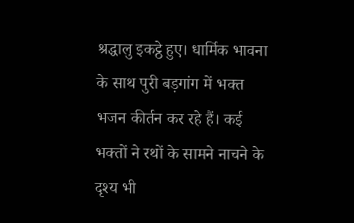श्रद्धालु इकट्ठे हुए। धार्मिक भावना के साथ पुरी बड़गांग में भक्त भजन कीर्तन कर रहे हैं। कई भक्तों ने रथों के सामने नाचने के दृश्य भी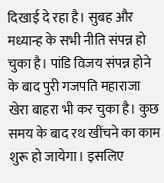दिखाई दे रहा है। सुबह और मध्यान्ह के सभी नीति संपन्न हो चुका है। पांडि विजय संपन्न होने के बाद पुरी गजपति महाराजा खेरा बाहरा भी कर चुका है। कुछ समय के बाद रथ खींचने का काम शुरू हो जायेगा। इसलिए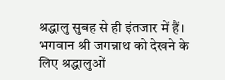श्रद्धालु सुबह से ही इंतजार में हैं। भगवान श्री जगन्नाथ को देखने के लिए श्रद्धालुओं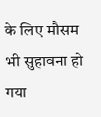के लिए मौसम भी सुहावना हो गया